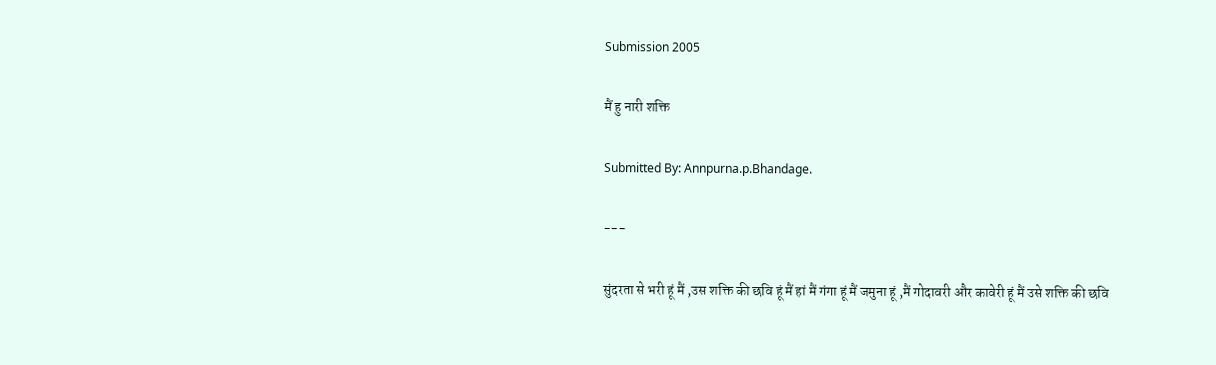Submission 2005

मैं हु नारी शक्ति

Submitted By: Annpurna.p.Bhandage.

---

सुंदरता से भरी हूं मैं ,उस शक्ति की छवि हूं मैं हां मैं गंगा हूं मैं जमुना हूं ,मैं गोदावरी और कावेरी हूं मैं उसे शक्ति की छवि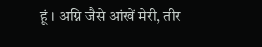हूं । अग्नि जैसे आंखें मेरी, तीर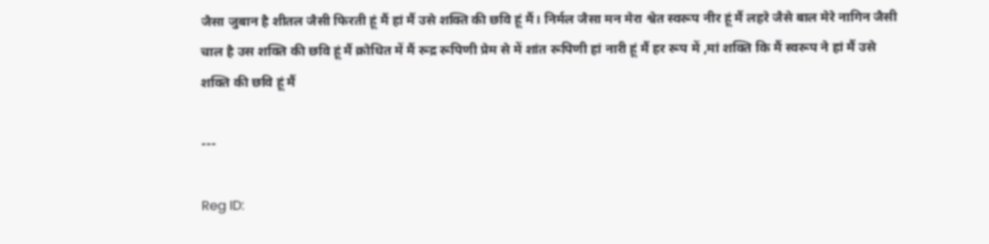जैसा जुबान है शीतल जैसी फिरती हूं मैं हां मैं उसे शक्ति की छवि हूं मैं। निर्मल जैसा मन मेरा श्वेत स्वरूप नीर हूं मैं लहरे जैसे बाल मेरे नागिन जैसी चाल है उस शक्ति की छवि हूं मैं क्रोधित में मैं रूद्र रूपिणी प्रेम से में शांत रूपिणी हां नारी हूं मैं हर रूप में ,मां शक्ति कि मैं स्वरूप ने हां मैं उसे शक्ति की छवि हूं मैं

---

Reg ID: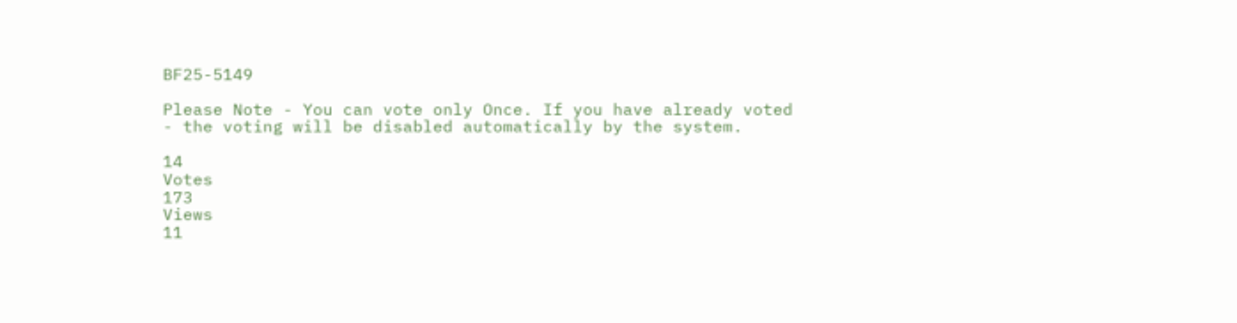BF25-5149

Please Note - You can vote only Once. If you have already voted - the voting will be disabled automatically by the system.

14
Votes
173
Views
11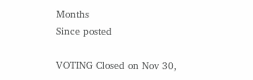Months
Since posted

VOTING Closed on Nov 30,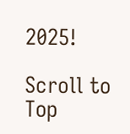2025!

Scroll to Top